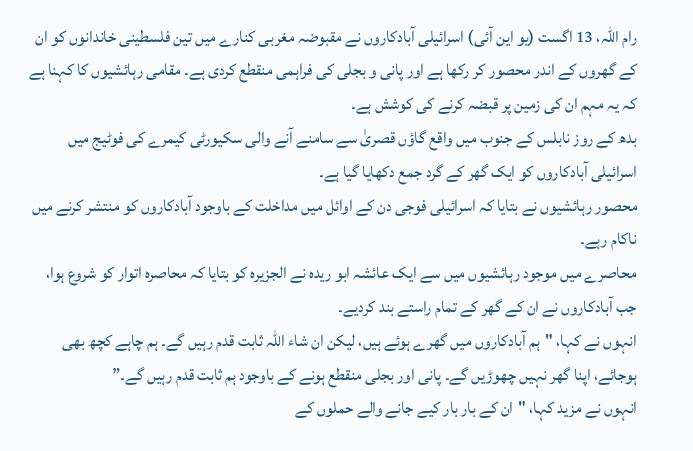رام اللہ، 13 اگست (یو این آئی) اسرائیلی آبادکاروں نے مقبوضہ مغربی کنارے میں تین فلسطینی خاندانوں کو ان کے گھروں کے اندر محصور کر رکھا ہے اور پانی و بجلی کی فراہمی منقطع کردی ہے۔ مقامی رہائشیوں کا کہنا ہے کہ یہ مہم ان کی زمین پر قبضہ کرنے کی کوشش ہے۔
بدھ کے روز نابلس کے جنوب میں واقع گاؤں قصریٰ سے سامنے آنے والی سکیورٹی کیمرے کی فوٹیج میں اسرائیلی آبادکاروں کو ایک گھر کے گرد جمع دکھایا گیا ہے۔
محصور رہائشیوں نے بتایا کہ اسرائیلی فوجی دن کے اوائل میں مداخلت کے باوجود آبادکاروں کو منتشر کرنے میں ناکام رہے۔
محاصرے میں موجود رہائشیوں میں سے ایک عائشہ ابو ریدہ نے الجزیرہ کو بتایا کہ محاصرہ اتوار کو شروع ہوا، جب آبادکاروں نے ان کے گھر کے تمام راستے بند کردیے۔
انہوں نے کہا، "ہم آبادکاروں میں گھرے ہوئے ہیں، لیکن ان شاء اللہ ثابت قدم رہیں گے۔ ہم چاہے کچھ بھی ہوجائے، اپنا گھر نہیں چھوڑیں گے۔ پانی اور بجلی منقطع ہونے کے باوجود ہم ثابت قدم رہیں گے۔”
انہوں نے مزید کہا، "ان کے بار بار کیے جانے والے حملوں کے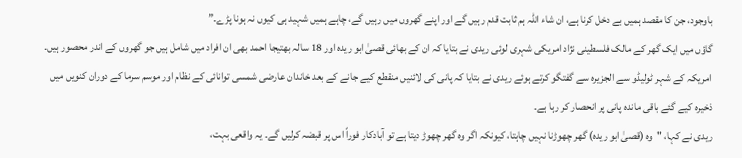باوجود، جن کا مقصد ہمیں بے دخل کرنا ہے، ان شاء اللہ ہم ثابت قدم رہیں گے اور اپنے گھروں میں رہیں گے، چاہے ہمیں شہید ہی کیوں نہ ہونا پڑے۔”
گاؤں میں ایک گھر کے مالک فلسطینی نژاد امریکی شہری لوئی ریدی نے بتایا کہ ان کے بھائی قصیٰ ابو ریدہ اور 18 سالہ بھتیجا احمد بھی ان افراد میں شامل ہیں جو گھروں کے اندر محصور ہیں۔
امریکہ کے شہر ٹولیڈو سے الجزیرہ سے گفتگو کرتے ہوئے ریدی نے بتایا کہ پانی کی لائنیں منقطع کیے جانے کے بعد خاندان عارضی شمسی توانائی کے نظام اور موسم سرما کے دوران کنویں میں ذخیرہ کیے گئے باقی ماندہ پانی پر انحصار کر رہا ہے۔
ریدی نے کہا، "وہ (قصیٰ ابو ریدہ) گھر چھوڑنا نہیں چاہتا، کیونکہ اگر وہ گھر چھوڑ دیتا ہے تو آبادکار فوراً اس پر قبضہ کرلیں گے۔ یہ واقعی بہت،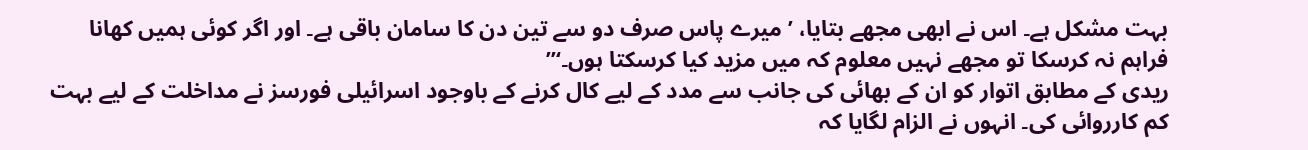بہت مشکل ہے۔ اس نے ابھی مجھے بتایا، ’میرے پاس صرف دو سے تین دن کا سامان باقی ہے۔ اور اگر کوئی ہمیں کھانا فراہم نہ کرسکا تو مجھے نہیں معلوم کہ میں مزید کیا کرسکتا ہوں۔‘”
ریدی کے مطابق اتوار کو ان کے بھائی کی جانب سے مدد کے لیے کال کرنے کے باوجود اسرائیلی فورسز نے مداخلت کے لیے بہت کم کارروائی کی۔ انہوں نے الزام لگایا کہ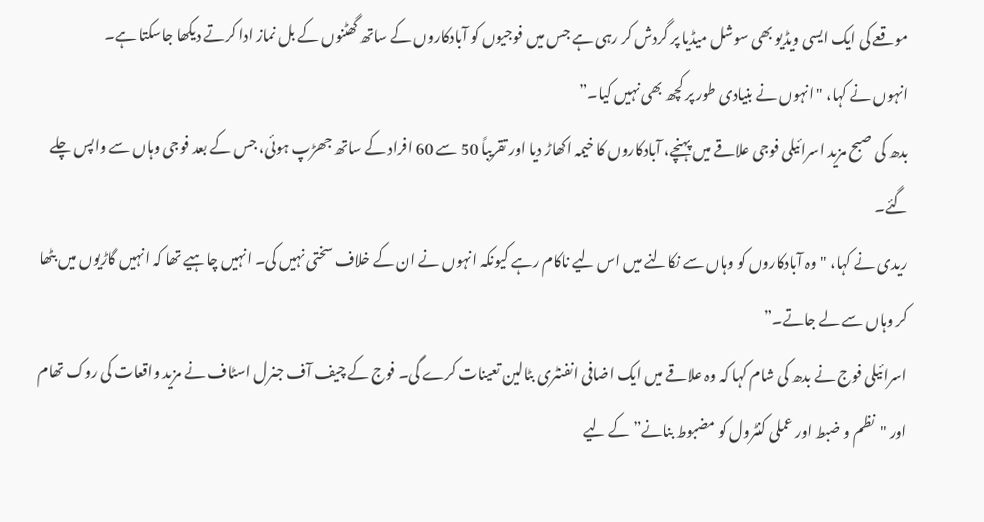موقعے کی ایک ایسی ویڈیو بھی سوشل میڈیا پر گردش کر رہی ہے جس میں فوجیوں کو آبادکاروں کے ساتھ گھٹنوں کے بل نماز ادا کرتے دیکھا جاسکتا ہے۔
انہوں نے کہا، "انہوں نے بنیادی طور پر کچھ بھی نہیں کیا۔”
بدھ کی صبح مزید اسرائیلی فوجی علاقے میں پہنچے، آبادکاروں کا خیمہ اکھاڑ دیا اور تقریباً 50 سے 60 افراد کے ساتھ جھڑپ ہوئی، جس کے بعد فوجی وہاں سے واپس چلے گئے۔
ریدی نے کہا، "وہ آبادکاروں کو وہاں سے نکالنے میں اس لیے ناکام رہے کیونکہ انہوں نے ان کے خلاف سختی نہیں کی۔ انہیں چاہیے تھا کہ انہیں گاڑیوں میں بٹھا کر وہاں سے لے جاتے۔”
اسرائیلی فوج نے بدھ کی شام کہا کہ وہ علاقے میں ایک اضافی انفنٹری بٹالین تعینات کرے گی۔ فوج کے چیف آف جنرل اسٹاف نے مزید واقعات کی روک تھام اور "نظم و ضبط اور عملی کنٹرول کو مضبوط بنانے” کے لیے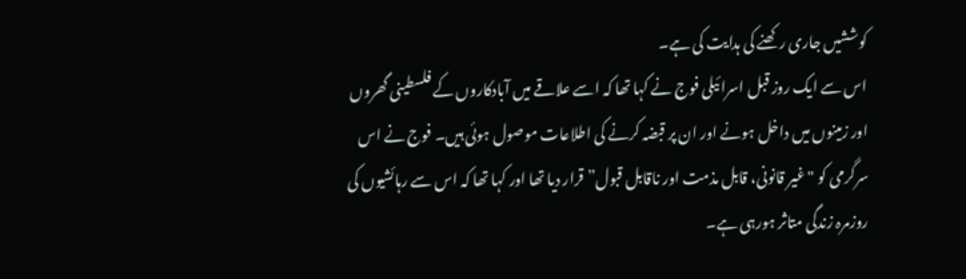کوششیں جاری رکھنے کی ہدایت کی ہے۔
اس سے ایک روز قبل اسرائیلی فوج نے کہا تھا کہ اسے علاقے میں آبادکاروں کے فلسطینی گھروں اور زمینوں میں داخل ہونے اور ان پر قبضہ کرنے کی اطلاعات موصول ہوئی ہیں۔ فوج نے اس سرگرمی کو "غیر قانونی، قابل مذمت اور ناقابل قبول” قرار دیا تھا اور کہا تھا کہ اس سے رہائشیوں کی روزمرہ زندگی متاثر ہورہی ہے۔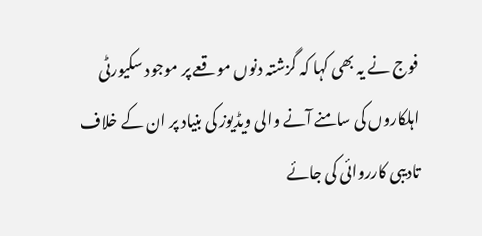فوج نے یہ بھی کہا کہ گزشتہ دنوں موقعے پر موجود سکیورٹی اہلکاروں کی سامنے آنے والی ویڈیوز کی بنیاد پر ان کے خلاف تادیبی کارروائی کی جائے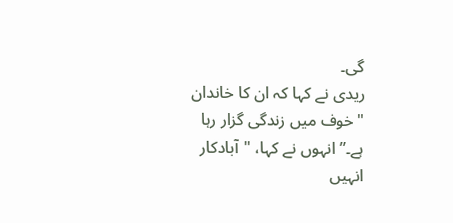گی۔
ریدی نے کہا کہ ان کا خاندان "خوف میں زندگی گزار رہا ہے۔”انہوں نے کہا، "آبادکار انہیں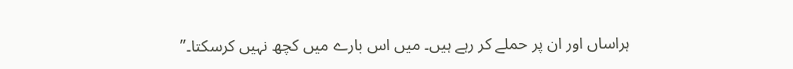ہراساں اور ان پر حملے کر رہے ہیں۔ میں اس بارے میں کچھ نہیں کرسکتا۔”